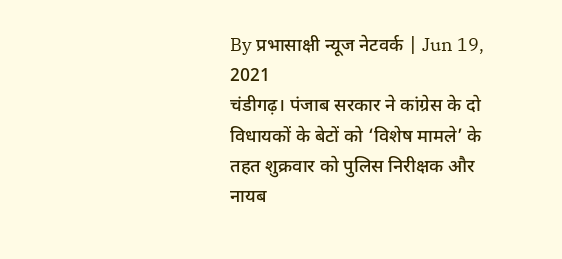By प्रभासाक्षी न्यूज नेटवर्क | Jun 19, 2021
चंडीगढ़। पंजाब सरकार ने कांग्रेस के दो विधायकों के बेटों को ‘विशेष मामले’ के तहत शुक्रवार को पुलिस निरीक्षक और नायब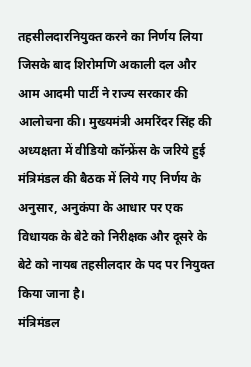तहसीलदारनियुक्त करने का निर्णय लिया जिसके बाद शिरोमणि अकाली दल और आम आदमी पार्टी ने राज्य सरकार की आलोचना की। मुख्यमंत्री अमरिंदर सिंह की अध्यक्षता में वीडियो कॉन्फ्रेंस के जरिये हुई मंत्रिमंडल की बैठक में लिये गए निर्णय के अनुसार, अनुकंपा के आधार पर एक विधायक के बेटे को निरीक्षक और दूसरे के बेटे को नायब तहसीलदार के पद पर नियुक्त किया जाना है।
मंत्रिमंडल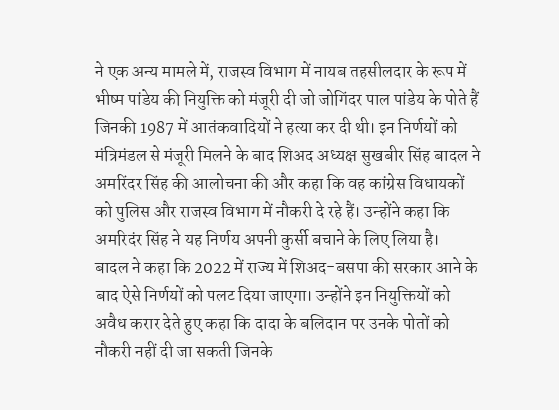ने एक अन्य मामले में, राजस्व विभाग में नायब तहसीलदार के रूप में भीष्म पांडेय की नियुक्ति को मंजूरी दी जो जोगिंदर पाल पांडेय के पोते हैं जिनकी 1987 में आतंकवादियों ने हत्या कर दी थी। इन निर्णयों को मंत्रिमंडल से मंजूरी मिलने के बाद शिअद अध्यक्ष सुखबीर सिंह बादल ने अमरिंदर सिंह की आलोचना की और कहा कि वह कांग्रेस विधायकों को पुलिस और राजस्व विभाग में नौकरी दे रहे हैं। उन्होंने कहा कि अमरिदंर सिंह ने यह निर्णय अपनी कुर्सी बचाने के लिए लिया है।
बादल ने कहा कि 2022 में राज्य में शिअद-बसपा की सरकार आने के बाद ऐसे निर्णयों को पलट दिया जाएगा। उन्होंने इन नियुक्तियों को अवैध करार देते हुए कहा कि दादा के बलिदान पर उनके पोतों को नौकरी नहीं दी जा सकती जिनके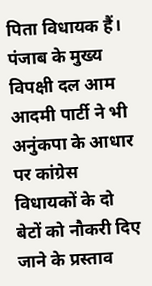पिता विधायक हैं। पंजाब के मुख्य विपक्षी दल आम आदमी पार्टी ने भी अनुंकपा के आधार पर कांग्रेस विधायकों के दो बेटों को नौकरी दिए जाने के प्रस्ताव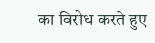का विरोध करते हुए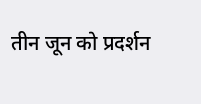तीन जून को प्रदर्शन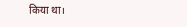किया था।